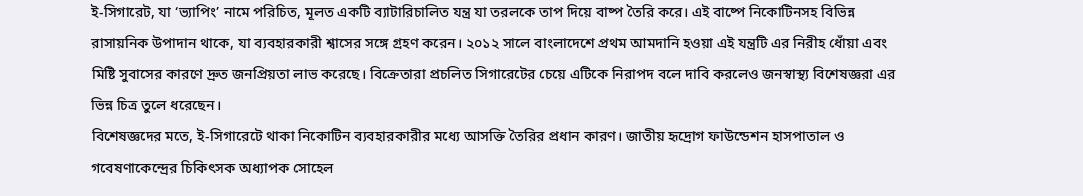ই-সিগারেট, যা ‘ভ্যাপিং’ নামে পরিচিত, মূলত একটি ব্যাটারিচালিত যন্ত্র যা তরলকে তাপ দিয়ে বাষ্প তৈরি করে। এই বাষ্পে নিকোটিনসহ বিভিন্ন রাসায়নিক উপাদান থাকে, যা ব্যবহারকারী শ্বাসের সঙ্গে গ্রহণ করেন। ২০১২ সালে বাংলাদেশে প্রথম আমদানি হওয়া এই যন্ত্রটি এর নিরীহ ধোঁয়া এবং মিষ্টি সুবাসের কারণে দ্রুত জনপ্রিয়তা লাভ করেছে। বিক্রেতারা প্রচলিত সিগারেটের চেয়ে এটিকে নিরাপদ বলে দাবি করলেও জনস্বাস্থ্য বিশেষজ্ঞরা এর ভিন্ন চিত্র তুলে ধরেছেন।
বিশেষজ্ঞদের মতে, ই-সিগারেটে থাকা নিকোটিন ব্যবহারকারীর মধ্যে আসক্তি তৈরির প্রধান কারণ। জাতীয় হৃদ্রোগ ফাউন্ডেশন হাসপাতাল ও গবেষণাকেন্দ্রের চিকিৎসক অধ্যাপক সোহেল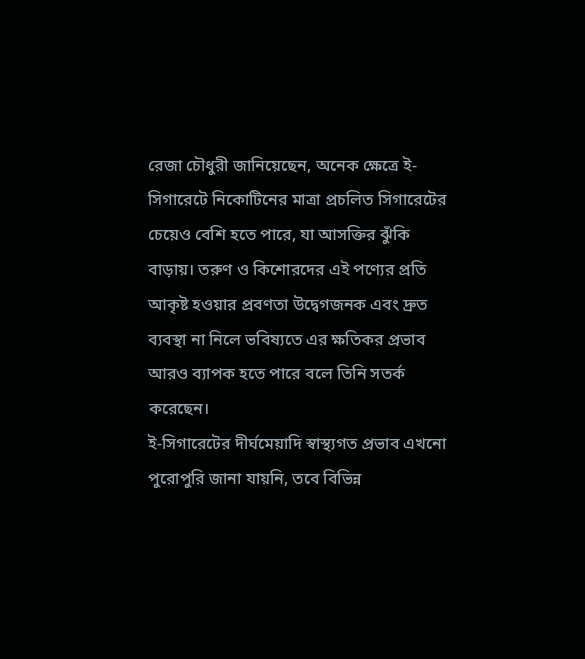রেজা চৌধুরী জানিয়েছেন, অনেক ক্ষেত্রে ই-সিগারেটে নিকোটিনের মাত্রা প্রচলিত সিগারেটের চেয়েও বেশি হতে পারে, যা আসক্তির ঝুঁকি বাড়ায়। তরুণ ও কিশোরদের এই পণ্যের প্রতি আকৃষ্ট হওয়ার প্রবণতা উদ্বেগজনক এবং দ্রুত ব্যবস্থা না নিলে ভবিষ্যতে এর ক্ষতিকর প্রভাব আরও ব্যাপক হতে পারে বলে তিনি সতর্ক করেছেন।
ই-সিগারেটের দীর্ঘমেয়াদি স্বাস্থ্যগত প্রভাব এখনো পুরোপুরি জানা যায়নি, তবে বিভিন্ন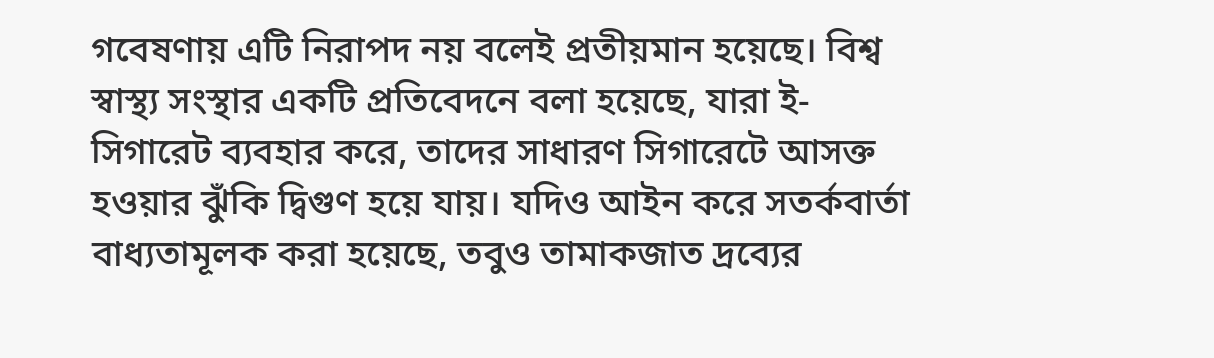গবেষণায় এটি নিরাপদ নয় বলেই প্রতীয়মান হয়েছে। বিশ্ব স্বাস্থ্য সংস্থার একটি প্রতিবেদনে বলা হয়েছে, যারা ই-সিগারেট ব্যবহার করে, তাদের সাধারণ সিগারেটে আসক্ত হওয়ার ঝুঁকি দ্বিগুণ হয়ে যায়। যদিও আইন করে সতর্কবার্তা বাধ্যতামূলক করা হয়েছে, তবুও তামাকজাত দ্রব্যের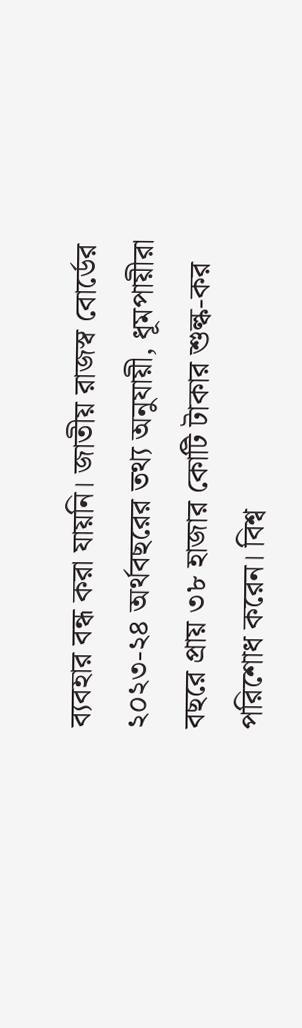ব্যবহার বন্ধ করা যায়নি। জাতীয় রাজস্ব বোর্ডের ২০২৩-২৪ অর্থবছরের তথ্য অনুযায়ী, ধূমপায়ীরা বছরে প্রায় ৩৮ হাজার কোটি টাকার শুল্ক-কর পরিশোধ করেন। বিশ্ব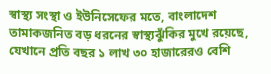স্বাস্থ্য সংস্থা ও ইউনিসেফের মতে, বাংলাদেশ তামাকজনিত বড় ধরনের স্বাস্থ্যঝুঁকির মুখে রয়েছে, যেখানে প্রতি বছর ১ লাখ ৩০ হাজারেরও বেশি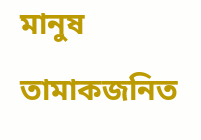মানুষ তামাকজনিত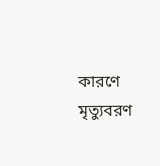কারণে মৃত্যুবরণ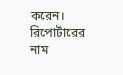করেন।
রিপোর্টারের নাম